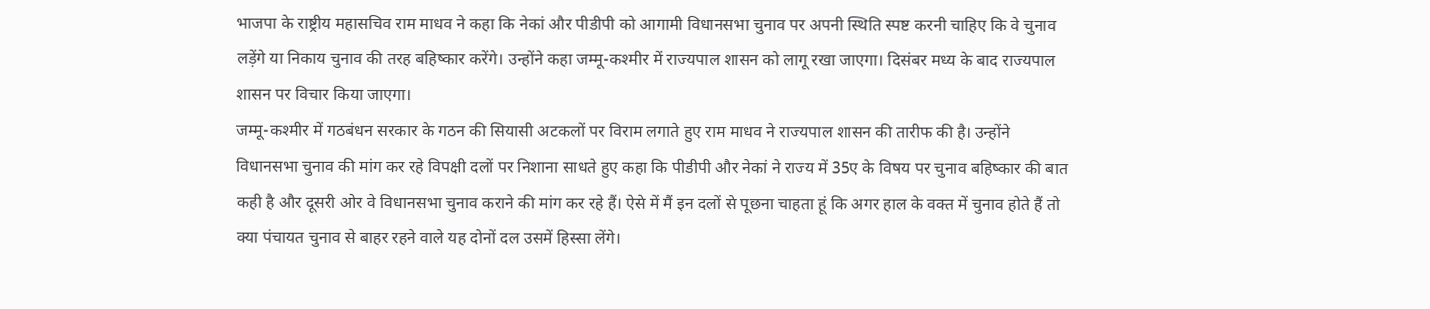भाजपा के राष्ट्रीय महासचिव राम माधव ने कहा कि नेकां और पीडीपी को आगामी विधानसभा चुनाव पर अपनी स्थिति स्पष्ट करनी चाहिए कि वे चुनाव लड़ेंगे या निकाय चुनाव की तरह बहिष्कार करेंगे। उन्होंने कहा जम्मू-कश्मीर में राज्यपाल शासन को लागू रखा जाएगा। दिसंबर मध्य के बाद राज्यपाल शासन पर विचार किया जाएगा।
जम्मू-कश्मीर में गठबंधन सरकार के गठन की सियासी अटकलों पर विराम लगाते हुए राम माधव ने राज्यपाल शासन की तारीफ की है। उन्होंने विधानसभा चुनाव की मांग कर रहे विपक्षी दलों पर निशाना साधते हुए कहा कि पीडीपी और नेकां ने राज्य में 35ए के विषय पर चुनाव बहिष्कार की बात कही है और दूसरी ओर वे विधानसभा चुनाव कराने की मांग कर रहे हैं। ऐसे में मैं इन दलों से पूछना चाहता हूं कि अगर हाल के वक्त में चुनाव होते हैं तो क्या पंचायत चुनाव से बाहर रहने वाले यह दोनों दल उसमें हिस्सा लेंगे।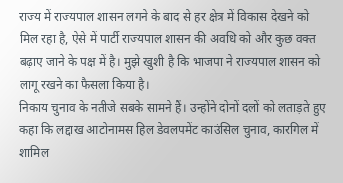राज्य में राज्यपाल शासन लगने के बाद से हर क्षेत्र में विकास देखने को मिल रहा है, ऐसे में पार्टी राज्यपाल शासन की अवधि को और कुछ वक्त बढ़ाए जाने के पक्ष में है। मुझे खुशी है कि भाजपा ने राज्यपाल शासन को लागू रखने का फैसला किया है।
निकाय चुनाव के नतीजे सबके सामने हैं। उन्होंने दोनों दलों को लताड़ते हुए कहा कि लद्दाख आटोनामस हिल डेवलपमेंट काउंसिल चुनाव, कारगिल में शामिल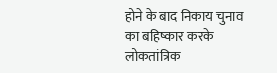होने के बाद निकाय चुनाव का बहिष्कार करके लोकतांत्रिक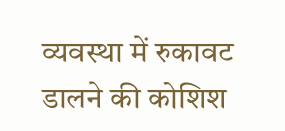व्यवस्था में रुकावट डालने की कोशिश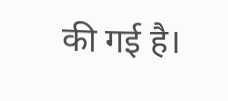की गई है।